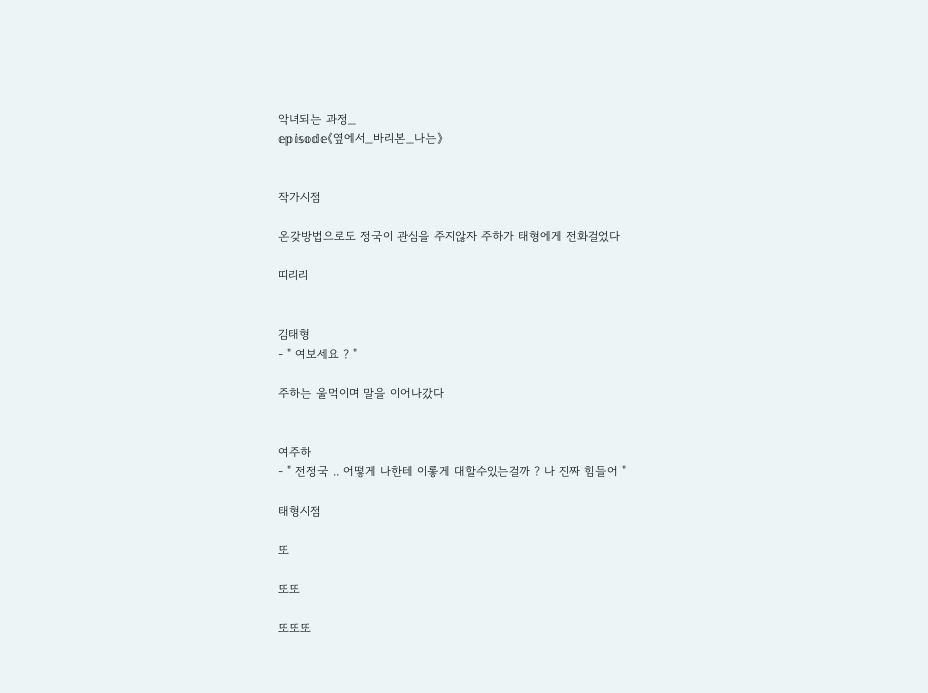악녀되는 과정_
𝕖𝕡𝕚𝕤𝕠𝕕𝕖《옆에서_바리본_나는》


작가시점

온갖방법으로도 정국이 관심을 주지않자 주하가 태형에게 전화걸었다

띠리리


김태형
- " 여보세요 ? "

주하는 울먹이며 말을 이어나갔다


여주하
- " 전정국 .. 어떻게 나한테 이롷게 대할수있는걸까 ? 나 진짜 힘들어 "

태형시점

또

또또

또또또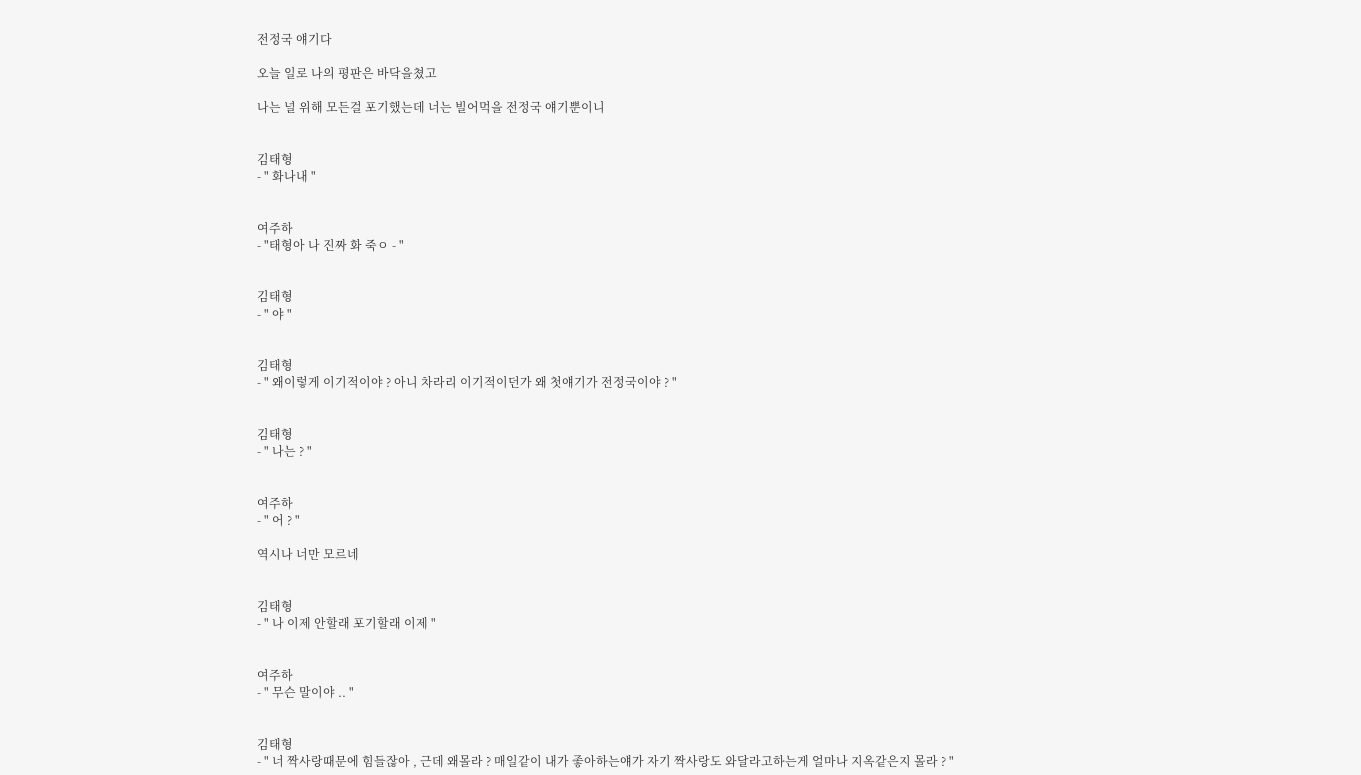전정국 얘기다

오늘 일로 나의 평판은 바닥을쳤고

나는 널 위해 모든걸 포기했는데 너는 빌어먹을 전정국 얘기뿐이니


김태형
- " 화나내 "


여주하
- "태형아 나 진짜 화 죽ㅇ - "


김태형
- " 야 "


김태형
- " 왜이렇게 이기적이야 ? 아니 차라리 이기적이던가 왜 첫얘기가 전정국이야 ? "


김태형
- " 나는 ? "


여주하
- " 어 ? "

역시나 너만 모르네


김태형
- " 나 이제 안할래 포기할래 이제 "


여주하
- " 무슨 말이야 .. "


김태형
- " 너 짝사랑때문에 힘들잖아 , 근데 왜몰라 ? 매일같이 내가 좋아하는얘가 자기 짝사랑도 와달라고하는게 얼마나 지옥같은지 몰라 ? "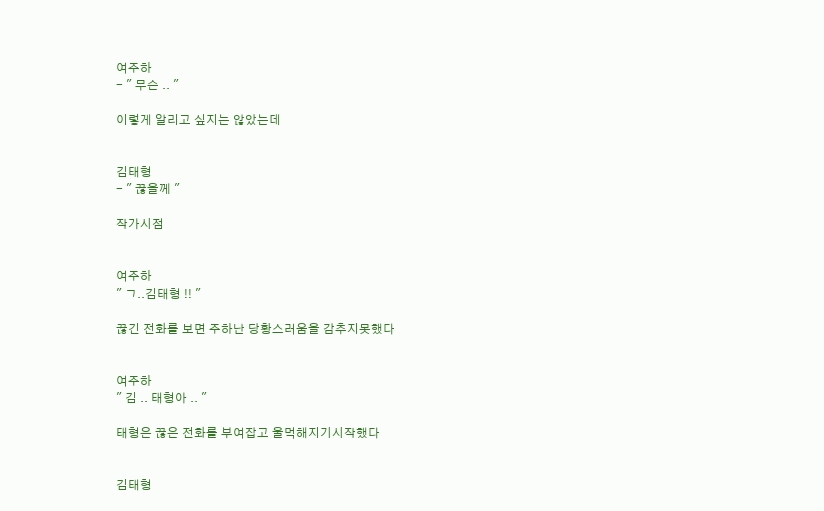여주하
- " 무슨 .. "

이렇게 알리고 싶지는 않았는데


김태형
- " 끊을께 "

작가시점


여주하
" ㄱ..김태형 !! "

끊긴 전화를 보면 주하난 당황스러움을 감추지못했다


여주하
" 김 .. 태형아 .. "

태형은 끊은 전화를 부여잡고 울먹해지기시작했다


김태형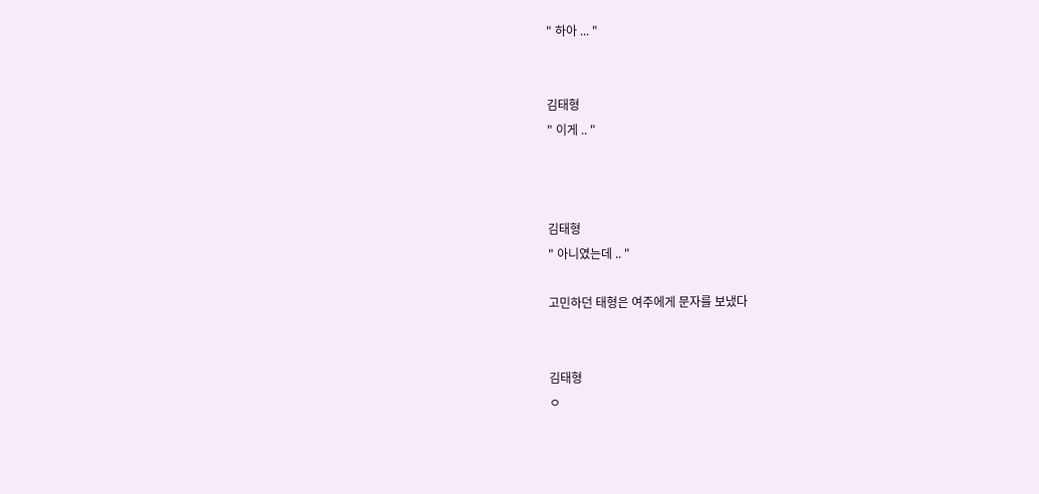" 하아 ... "


김태형
" 이게 .. "



김태형
" 아니였는데 .. "

고민하던 태형은 여주에게 문자를 보냈다


김태형
ㅇ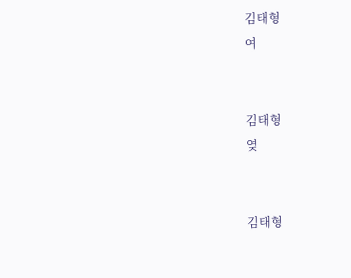김태형
여


김태형
옂


김태형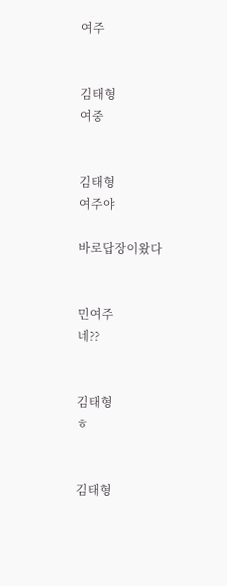여주


김태형
여중


김태형
여주야

바로답장이왔다


민여주
네??


김태형
ㅎ


김태형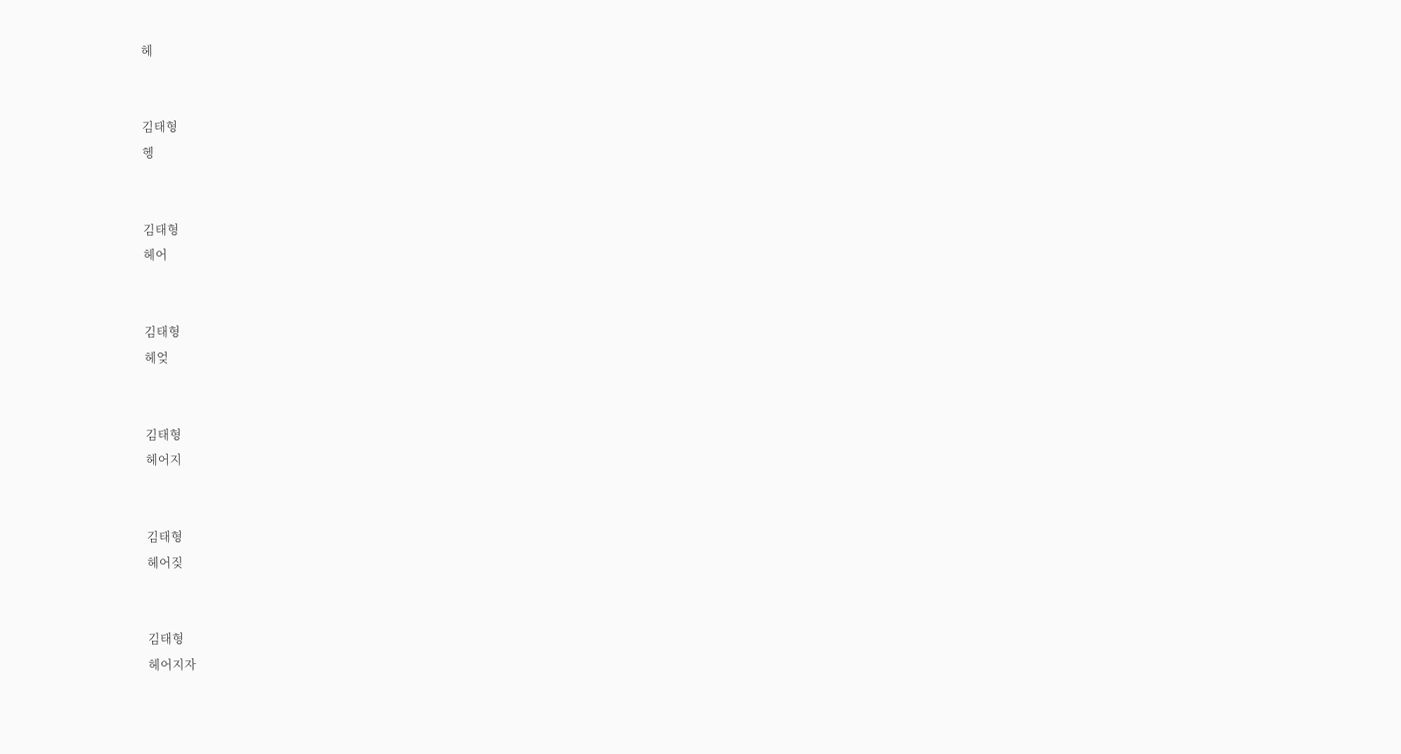헤


김태형
헹


김태형
헤어


김태형
헤엊


김태형
헤어지


김태형
헤어짖


김태형
헤어지자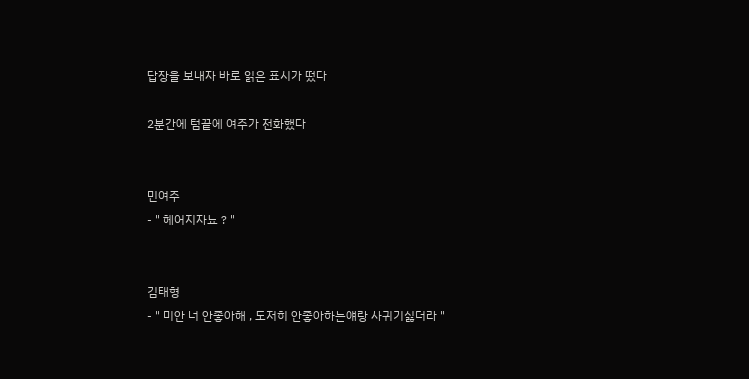답장을 보내자 바로 읽은 표시가 떴다

2분간에 텀끝에 여주가 전화했다


민여주
- " 헤어지자뇨 ? "


김태형
- " 미안 너 안좋아해 , 도저히 안좋아하는얘랑 사귀기싫더라 "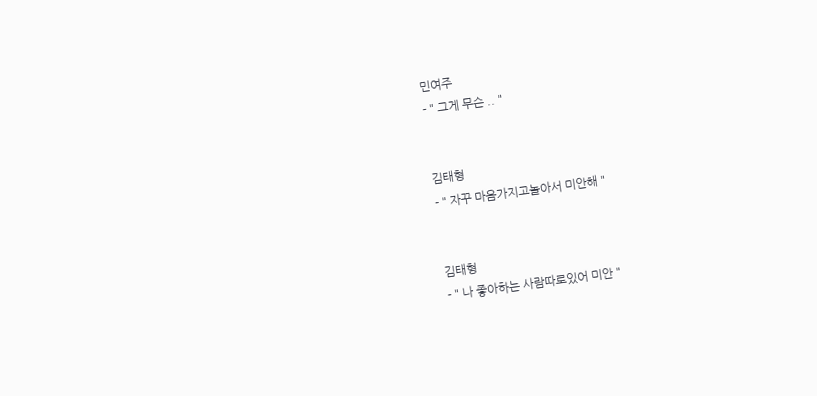민여주
- " 그게 무슨 .. "


김태형
- " 자꾸 마음가지고놀아서 미안해 "


김태형
- " 나 좋아하는 사람따로있어 미안 "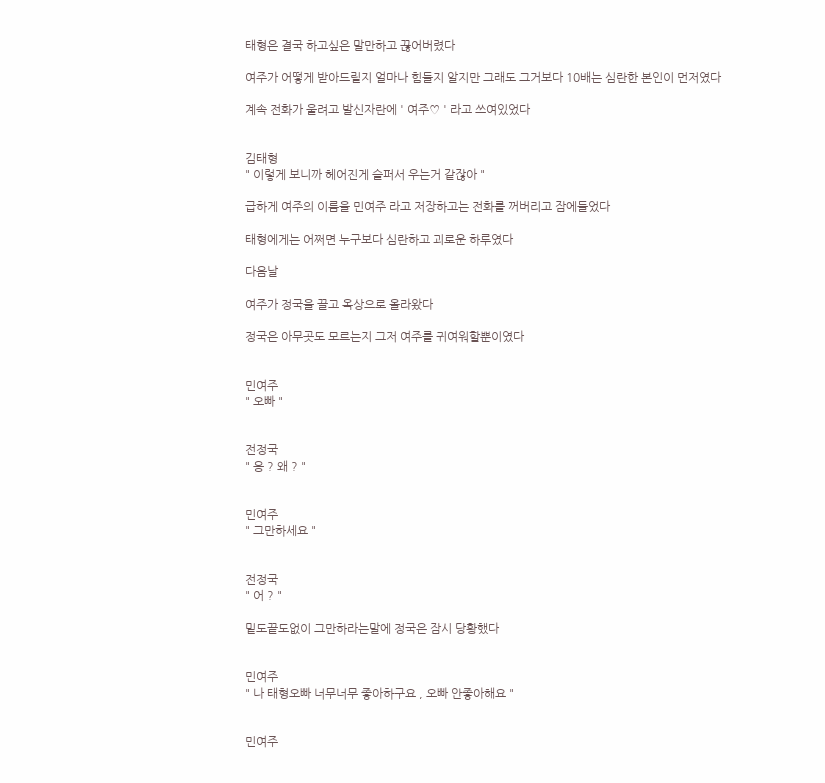태형은 결국 하고싶은 말만하고 끊어버렸다

여주가 어떻게 받아드릴지 얼마나 힘들지 알지만 그래도 그거보다 10배는 심란한 본인이 먼저였다

계속 전화가 울려고 발신자란에 ' 여주♡ ' 라고 쓰여있었다


김태형
" 이렇게 보니까 헤어진게 슬퍼서 우는거 같잖아 "

급하게 여주의 이름을 민여주 라고 저장하고는 전화를 꺼버리고 잠에들었다

태형에게는 어쩌면 누구보다 심란하고 괴로운 하루였다

다음날

여주가 정국을 끌고 옥상으로 올라왔다

정국은 아무곳도 모르는지 그저 여주를 귀여워할뿐이였다


민여주
" 오빠 "


전정국
" 응 ? 왜 ? "


민여주
" 그만하세요 "


전정국
" 어 ? "

밑도끝도없이 그만하라는말에 정국은 잠시 당황했다


민여주
" 나 태형오빠 너무너무 좋아하구요 , 오빠 안좋아해요 "


민여주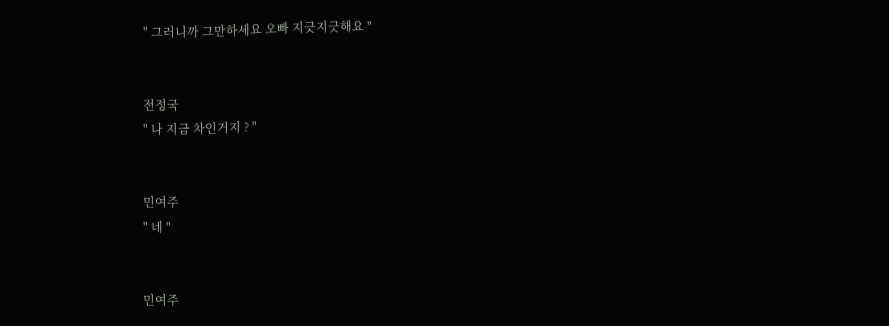" 그러니까 그만하세요 오빠 지긋지긋해요 "


전정국
" 나 지금 차인거지 ? "


민여주
" 네 "


민여주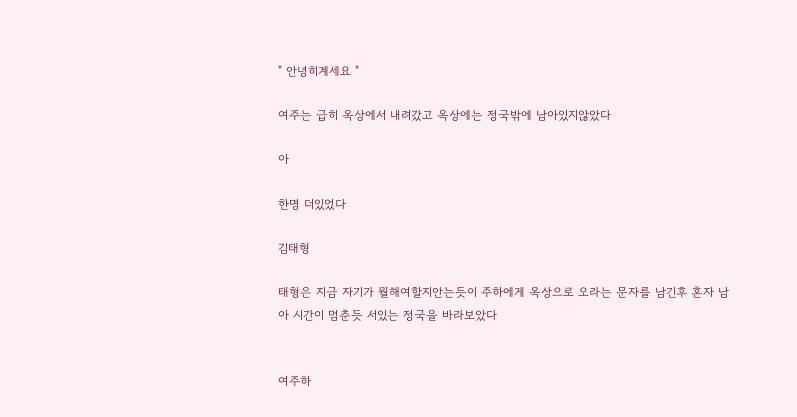" 안녕히계세요 "

여주는 급히 옥상에서 내려갔고 옥상에는 정국밖에 남아있지않았다

아

한명 더있었다

김태형

태형은 지금 자기가 뭘해여할지안는듯이 주하에게 옥상으로 오라는 문자를 남긴후 혼자 남아 시간이 멈춘듯 서있는 정국을 바라보았다


여주하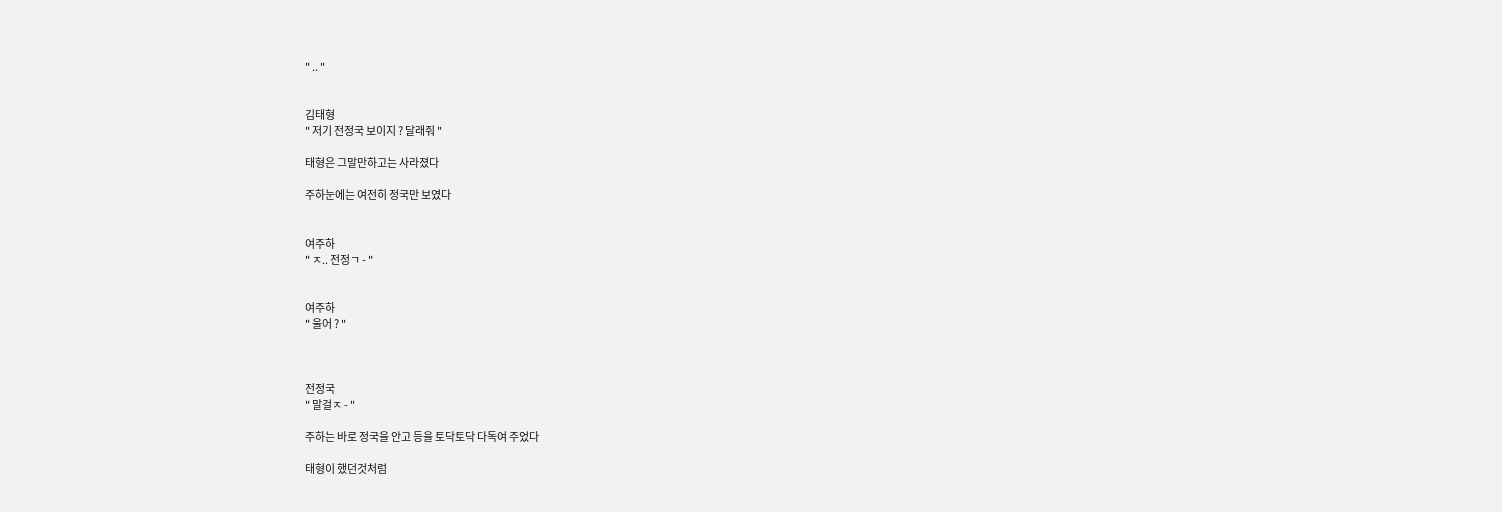" .. "


김태형
" 저기 전정국 보이지 ? 달래줘 "

태형은 그말만하고는 사라졌다

주하눈에는 여전히 정국만 보였다


여주하
" ㅈ.. 전정ㄱ - "


여주하
" 울어 ? "



전정국
" 말걸ㅈ - "

주하는 바로 정국을 안고 등을 토닥토닥 다독여 주었다

태형이 했던것처럼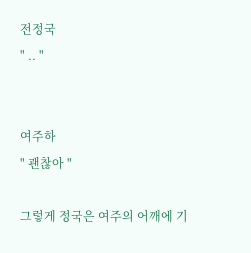전정국
" .. "


여주하
" 괜찮아 "

그렇게 정국은 여주의 어깨에 기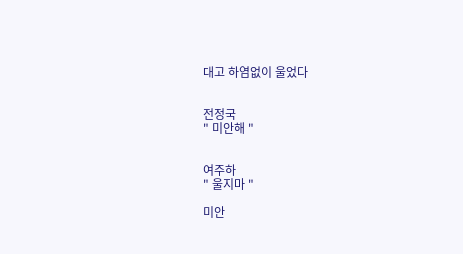대고 하염없이 울었다


전정국
" 미안해 "


여주하
" 울지마 "

미안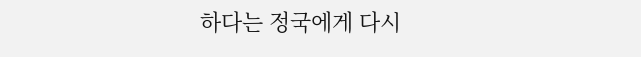하다는 정국에게 다시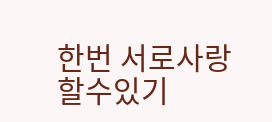한번 서로사랑할수있기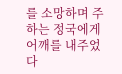를 소망하며 주하는 정국에게 어깨를 내주었다